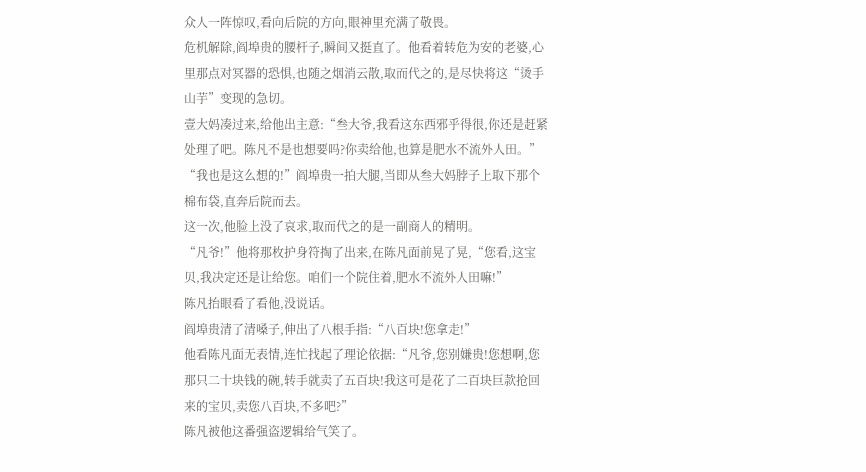众人一阵惊叹,看向后院的方向,眼神里充满了敬畏。
危机解除,阎埠贵的腰杆子,瞬间又挺直了。他看着转危为安的老婆,心里那点对冥器的恐惧,也随之烟消云散,取而代之的,是尽快将这“烫手山芋”变现的急切。
壹大妈凑过来,给他出主意:“叁大爷,我看这东西邪乎得很,你还是赶紧处理了吧。陈凡不是也想要吗?你卖给他,也算是肥水不流外人田。”
“我也是这么想的!”阎埠贵一拍大腿,当即从叁大妈脖子上取下那个棉布袋,直奔后院而去。
这一次,他脸上没了哀求,取而代之的是一副商人的精明。
“凡爷!”他将那枚护身符掏了出来,在陈凡面前晃了晃,“您看,这宝贝,我决定还是让给您。咱们一个院住着,肥水不流外人田嘛!”
陈凡抬眼看了看他,没说话。
阎埠贵清了清嗓子,伸出了八根手指:“八百块!您拿走!”
他看陈凡面无表情,连忙找起了理论依据:“凡爷,您别嫌贵!您想啊,您那只二十块钱的碗,转手就卖了五百块!我这可是花了二百块巨款抢回来的宝贝,卖您八百块,不多吧?”
陈凡被他这番强盗逻辑给气笑了。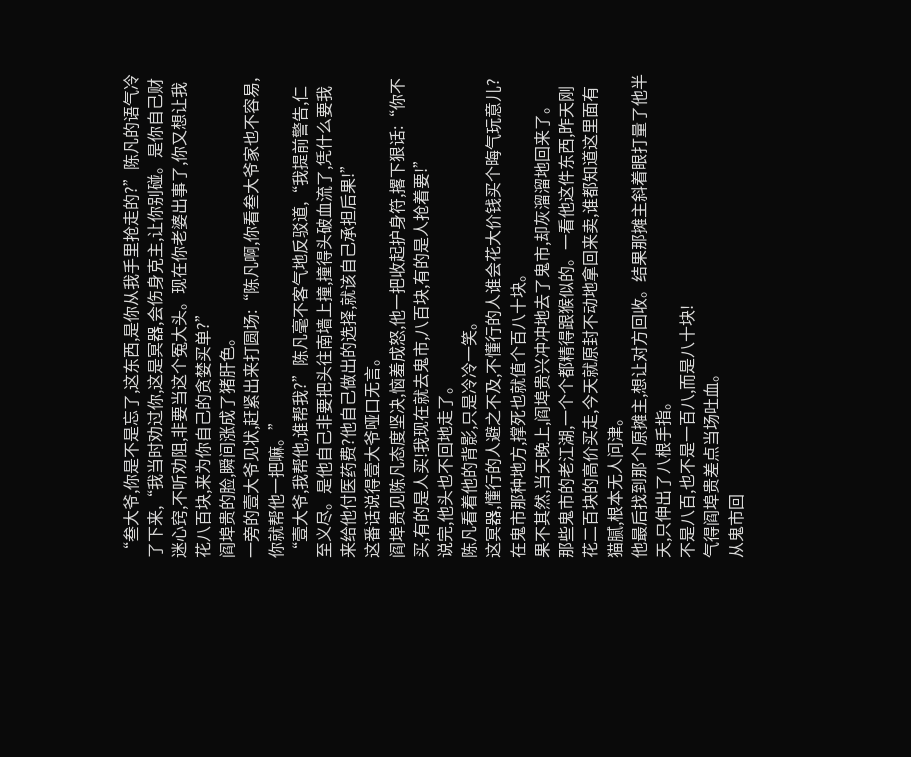“叁大爷,你是不是忘了,这东西,是你从我手里抢走的?”陈凡的语气冷了下来,“我当时劝过你,这是冥器,会伤身克主,让你别碰。是你自己财迷心窍,不听劝阻,非要当这个冤大头。现在你老婆出事了,你又想让我花八百块,来为你自己的贪婪买单?”
阎埠贵的脸,瞬间涨成了猪肝色。
一旁的壹大爷见状,赶紧出来打圆场:“陈凡啊,你看叁大爷家也不容易,你就帮他一把嘛。”
“壹大爷,我帮他,谁帮我?”陈凡毫不客气地反驳道,“我提前警告,仁至义尽。是他自己非要把头往南墙上撞,撞得头破血流了,凭什么要我来给他付医药费?他自己做出的选择,就该自己承担后果!”
这番话说得壹大爷哑口无言。
阎埠贵见陈凡态度坚决,恼羞成怒,他一把收起护身符,撂下狠话:“你不买,有的是人买!我现在就去鬼市,八百块,有的是人抢着要!”
说完,他头也不回地走了。
陈凡看着他的背影,只是冷冷一笑。
这冥器,懂行的人避之不及,不懂行的人谁会花大价钱买个晦气玩意儿?在鬼市那种地方,撑死也就值个百八十块。
果不其然,当天晚上,阎埠贵兴冲冲地去了鬼市,却灰溜溜地回来了。
那些鬼市的老江湖,一个个都精得跟猴似的。一看他这件东西,昨天刚花二百块的高价买走,今天就原封不动地拿回来卖,谁都知道这里面有猫腻,根本无人问津。
他最后找到那个原摊主,想让对方回收。结果那摊主斜着眼打量了他半天,只伸出了八根手指。
不是八百,也不是一百八,而是八十块!
气得阎埠贵差点当场吐血。
从鬼市回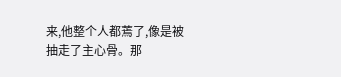来,他整个人都蔫了,像是被抽走了主心骨。那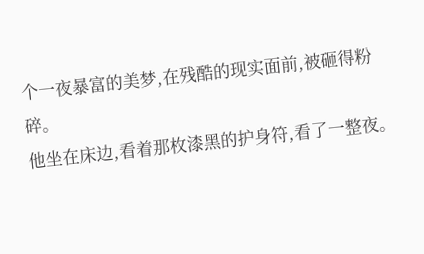个一夜暴富的美梦,在残酷的现实面前,被砸得粉碎。
他坐在床边,看着那枚漆黑的护身符,看了一整夜。